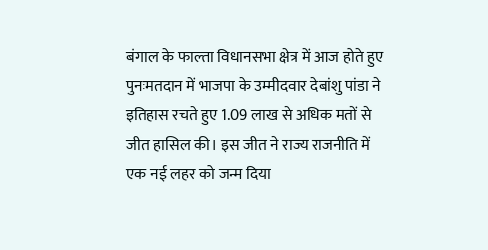बंगाल के फाल्ता विधानसभा क्षेत्र में आज होते हुए पुनःमतदान में भाजपा के उम्मीदवार देबांशु पांडा ने इतिहास रचते हुए 1.09 लाख से अधिक मतों से जीत हासिल की। इस जीत ने राज्य राजनीति में एक नई लहर को जन्म दिया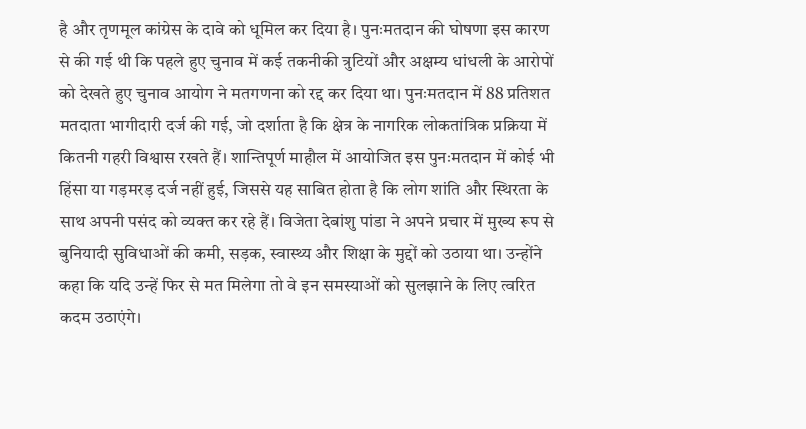है और तृणमूल कांग्रेस के दावे को धूमिल कर दिया है। पुनःमतदान की घोषणा इस कारण से की गई थी कि पहले हुए चुनाव में कई तकनीकी त्रुटियों और अक्षम्य धांधली के आरोपों को देखते हुए चुनाव आयोग ने मतगणना को रद्द कर दिया था। पुनःमतदान में 88 प्रतिशत मतदाता भागीदारी दर्ज की गई, जो दर्शाता है कि क्षेत्र के नागरिक लोकतांत्रिक प्रक्रिया में कितनी गहरी विश्वास रखते हैं। शान्तिपूर्ण माहौल में आयोजित इस पुनःमतदान में कोई भी हिंसा या गड़मरड़ दर्ज नहीं हुई, जिससे यह साबित होता है कि लोग शांति और स्थिरता के साथ अपनी पसंद को व्यक्त कर रहे हैं। विजेता देबांशु पांडा ने अपने प्रचार में मुख्य रूप से बुनियादी सुविधाओं की कमी, सड़क, स्वास्थ्य और शिक्षा के मुद्दों को उठाया था। उन्होंने कहा कि यदि उन्हें फिर से मत मिलेगा तो वे इन समस्याओं को सुलझाने के लिए त्वरित कदम उठाएंगे।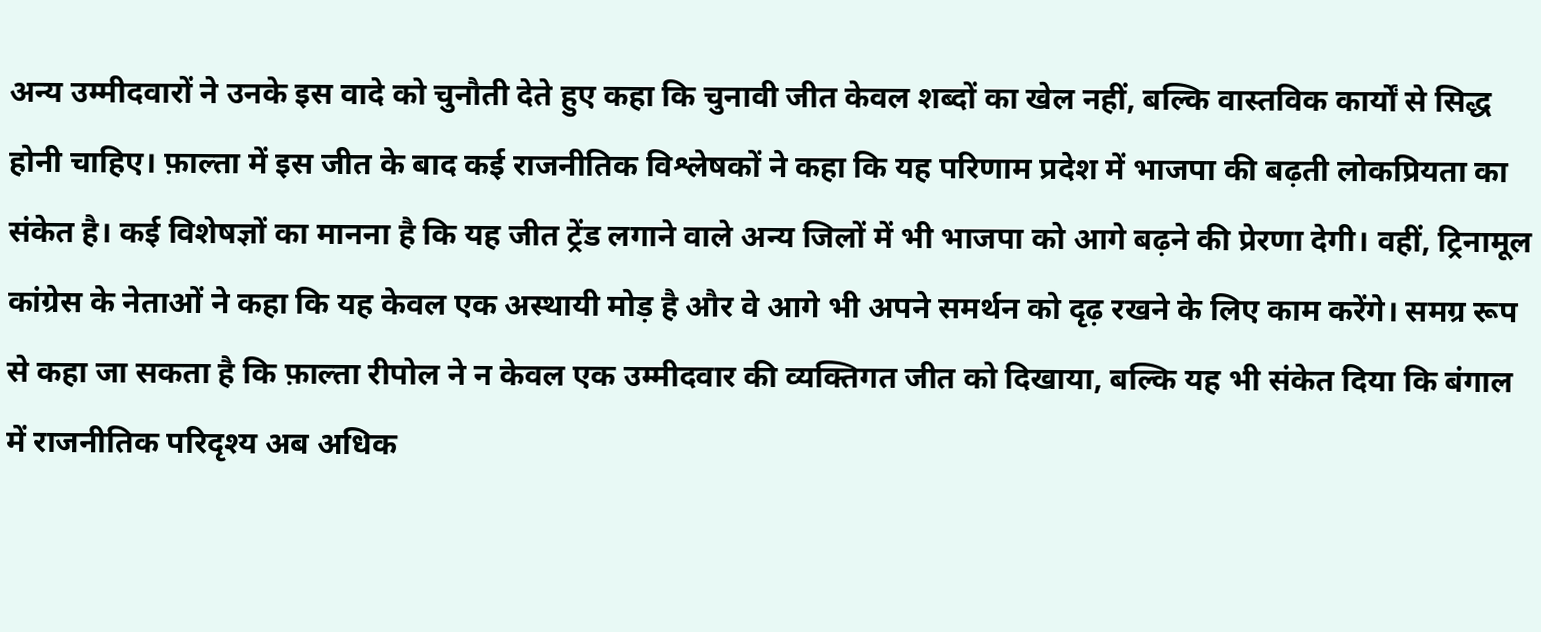अन्य उम्मीदवारों ने उनके इस वादे को चुनौती देते हुए कहा कि चुनावी जीत केवल शब्दों का खेल नहीं, बल्कि वास्तविक कार्यों से सिद्ध होनी चाहिए। फ़ाल्ता में इस जीत के बाद कई राजनीतिक विश्लेषकों ने कहा कि यह परिणाम प्रदेश में भाजपा की बढ़ती लोकप्रियता का संकेत है। कई विशेषज्ञों का मानना है कि यह जीत ट्रेंड लगाने वाले अन्य जिलों में भी भाजपा को आगे बढ़ने की प्रेरणा देगी। वहीं, ट्रिनामूल कांग्रेस के नेताओं ने कहा कि यह केवल एक अस्थायी मोड़ है और वे आगे भी अपने समर्थन को दृढ़ रखने के लिए काम करेंगे। समग्र रूप से कहा जा सकता है कि फ़ाल्ता रीपोल ने न केवल एक उम्मीदवार की व्यक्तिगत जीत को दिखाया, बल्कि यह भी संकेत दिया कि बंगाल में राजनीतिक परिदृश्य अब अधिक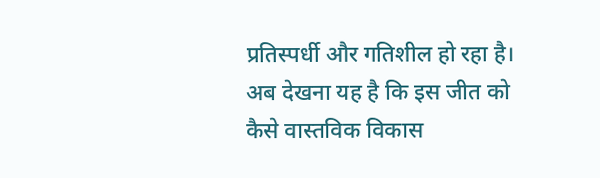प्रतिस्पर्धी और गतिशील हो रहा है। अब देखना यह है कि इस जीत को कैसे वास्तविक विकास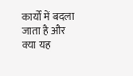कार्यों में बदला जाता है और क्या यह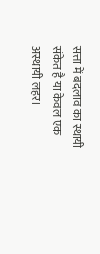सत्ता में बदलाव का स्थायी संकेत है या केवल एक अस्थायी लहर।